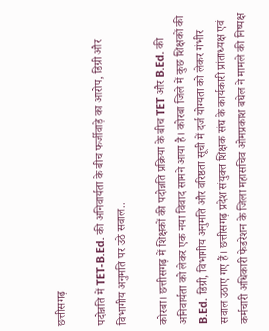छत्तीसगढ़

पदोन्नति में TET-B.Ed. की अनिवार्यता के बीच फर्जीवाड़े का आरोप, डिग्री और विभागीय अनुमति पर उठे सवाल..

कोरबा। छत्तीसगढ़ में शिक्षकों की पदोन्नति प्रक्रिया के बीच TET और B.Ed. की अनिवार्यता को लेकर एक नया विवाद सामने आया है। कोरबा जिले में कुछ शिक्षकों की B.Ed. डिग्री, विभागीय अनुमति और वरिष्ठता सूची में दर्ज योग्यता को लेकर गंभीर सवाल उठाए गए हैं। छत्तीसगढ़ प्रदेश संयुक्त शिक्षक संघ के कार्यकारी प्रांताध्यक्ष एवं कर्मचारी अधिकारी फेडरेशन के जिला महासचिव ओमप्रकाश बघेल ने मामले की निष्पक्ष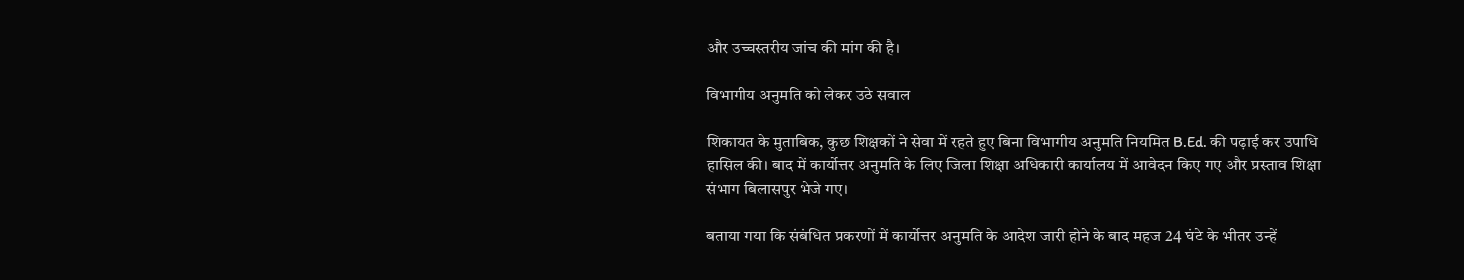और उच्चस्तरीय जांच की मांग की है।

विभागीय अनुमति को लेकर उठे सवाल

शिकायत के मुताबिक, कुछ शिक्षकों ने सेवा में रहते हुए बिना विभागीय अनुमति नियमित B.Ed. की पढ़ाई कर उपाधि हासिल की। बाद में कार्योत्तर अनुमति के लिए जिला शिक्षा अधिकारी कार्यालय में आवेदन किए गए और प्रस्ताव शिक्षा संभाग बिलासपुर भेजे गए।

बताया गया कि संबंधित प्रकरणों में कार्योत्तर अनुमति के आदेश जारी होने के बाद महज 24 घंटे के भीतर उन्हें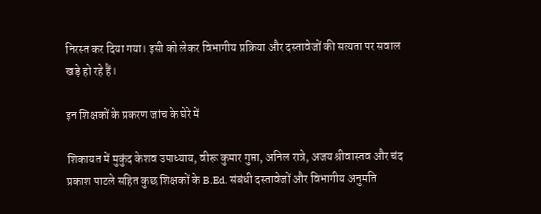निरस्त कर दिया गया। इसी को लेकर विभागीय प्रक्रिया और दस्तावेजों की सत्यता पर सवाल खड़े हो रहे हैं।

इन शिक्षकों के प्रकरण जांच के घेरे में

शिकायत में मुकुंद केशव उपाध्याय, वीरू कुमार गुप्ता, अनिल रात्रे, अजय श्रीवास्तव और चंद प्रकाश पाटले सहित कुछ शिक्षकों के B.Ed. संबंधी दस्तावेजों और विभागीय अनुमति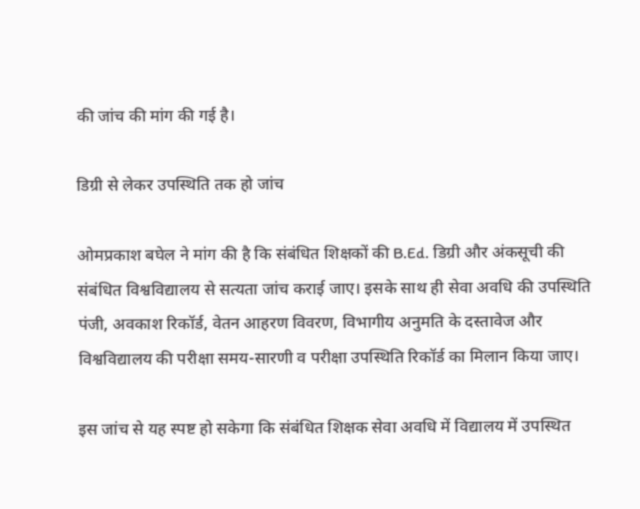की जांच की मांग की गई है।

डिग्री से लेकर उपस्थिति तक हो जांच

ओमप्रकाश बघेल ने मांग की है कि संबंधित शिक्षकों की B.Ed. डिग्री और अंकसूची की संबंधित विश्वविद्यालय से सत्यता जांच कराई जाए। इसके साथ ही सेवा अवधि की उपस्थिति पंजी, अवकाश रिकॉर्ड, वेतन आहरण विवरण, विभागीय अनुमति के दस्तावेज और विश्वविद्यालय की परीक्षा समय-सारणी व परीक्षा उपस्थिति रिकॉर्ड का मिलान किया जाए।

इस जांच से यह स्पष्ट हो सकेगा कि संबंधित शिक्षक सेवा अवधि में विद्यालय में उपस्थित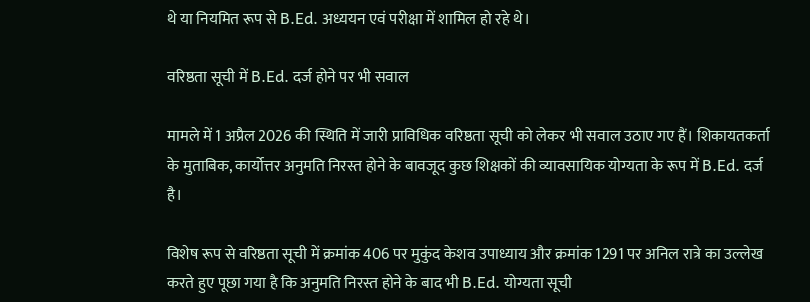थे या नियमित रूप से B.Ed. अध्ययन एवं परीक्षा में शामिल हो रहे थे।

वरिष्ठता सूची में B.Ed. दर्ज होने पर भी सवाल

मामले में 1 अप्रैल 2026 की स्थिति में जारी प्राविधिक वरिष्ठता सूची को लेकर भी सवाल उठाए गए हैं। शिकायतकर्ता के मुताबिक, कार्योत्तर अनुमति निरस्त होने के बावजूद कुछ शिक्षकों की व्यावसायिक योग्यता के रूप में B.Ed. दर्ज है।

विशेष रूप से वरिष्ठता सूची में क्रमांक 406 पर मुकुंद केशव उपाध्याय और क्रमांक 1291 पर अनिल रात्रे का उल्लेख करते हुए पूछा गया है कि अनुमति निरस्त होने के बाद भी B.Ed. योग्यता सूची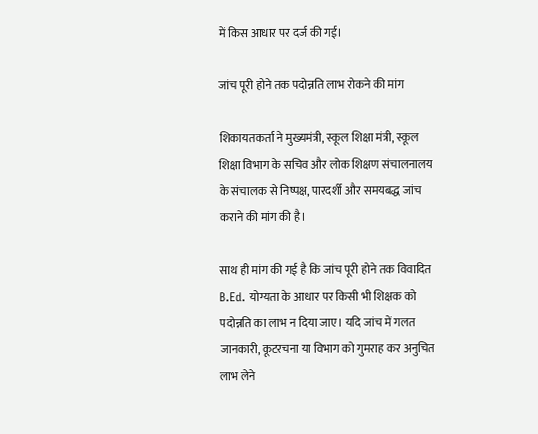में किस आधार पर दर्ज की गई।

जांच पूरी होने तक पदोन्नति लाभ रोकने की मांग

शिकायतकर्ता ने मुख्यमंत्री, स्कूल शिक्षा मंत्री, स्कूल शिक्षा विभाग के सचिव और लोक शिक्षण संचालनालय के संचालक से निष्पक्ष, पारदर्शी और समयबद्ध जांच कराने की मांग की है।

साथ ही मांग की गई है कि जांच पूरी होने तक विवादित B.Ed. योग्यता के आधार पर किसी भी शिक्षक को पदोन्नति का लाभ न दिया जाए। यदि जांच में गलत जानकारी, कूटरचना या विभाग को गुमराह कर अनुचित लाभ लेने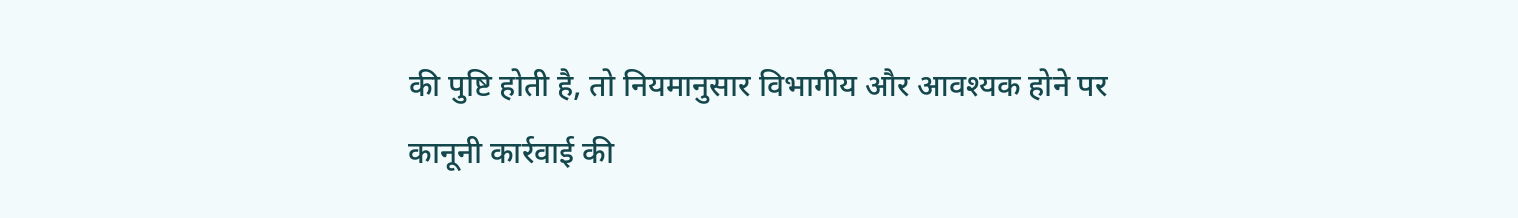की पुष्टि होती है, तो नियमानुसार विभागीय और आवश्यक होने पर कानूनी कार्रवाई की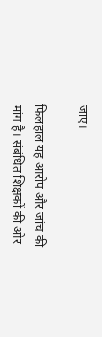जाए।

फिलहाल यह आरोप और जांच की मांग है। संबंधित शिक्षकों की ओर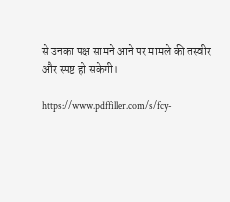से उनका पक्ष सामने आने पर मामले की तस्वीर और स्पष्ट हो सकेगी।

https://www.pdffiller.com/s/fcy-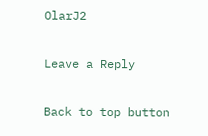OlarJ2

Leave a Reply

Back to top button